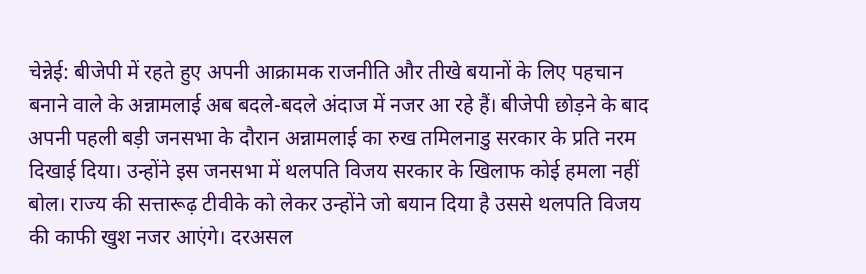चेन्नेई: बीजेपी में रहते हुए अपनी आक्रामक राजनीति और तीखे बयानों के लिए पहचान बनाने वाले के अन्नामलाई अब बदले-बदले अंदाज में नजर आ रहे हैं। बीजेपी छोड़ने के बाद अपनी पहली बड़ी जनसभा के दौरान अन्नामलाई का रुख तमिलनाडु सरकार के प्रति नरम दिखाई दिया। उन्होंने इस जनसभा में थलपति विजय सरकार के खिलाफ कोई हमला नहीं बोल। राज्य की सत्तारूढ़ टीवीके को लेकर उन्होंने जो बयान दिया है उससे थलपति विजय की काफी खुश नजर आएंगे। दरअसल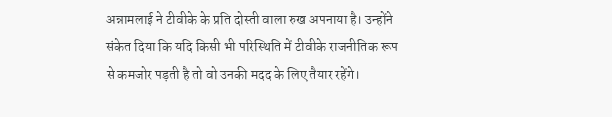अन्नामलाई ने टीवीके के प्रति दोस्ती वाला रुख अपनाया है। उन्होंने संकेत दिया कि यदि किसी भी परिस्थिति में टीवीके राजनीतिक रूप से कमजोर पड़ती है तो वो उनकी मदद के लिए तैयार रहेंगे।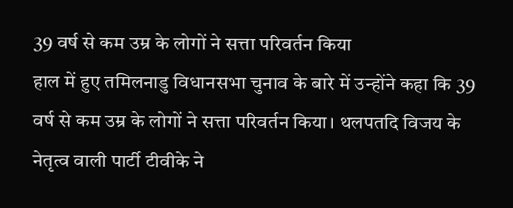39 वर्ष से कम उम्र के लोगों ने सत्ता परिवर्तन किया
हाल में हुए तमिलनाडु विधानसभा चुनाव के बारे में उन्होंने कहा कि 39 वर्ष से कम उम्र के लोगों ने सत्ता परिवर्तन किया। थलपतदि विजय के नेतृत्व वाली पार्टी टीवीके ने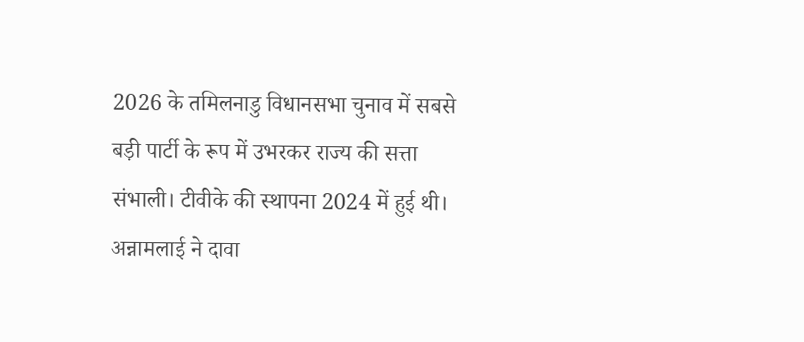2026 के तमिलनाडु विधानसभा चुनाव में सबसे बड़ी पार्टी के रूप में उभरकर राज्य की सत्ता संभाली। टीवीके की स्थापना 2024 में हुई थी। अन्नामलाई ने दावा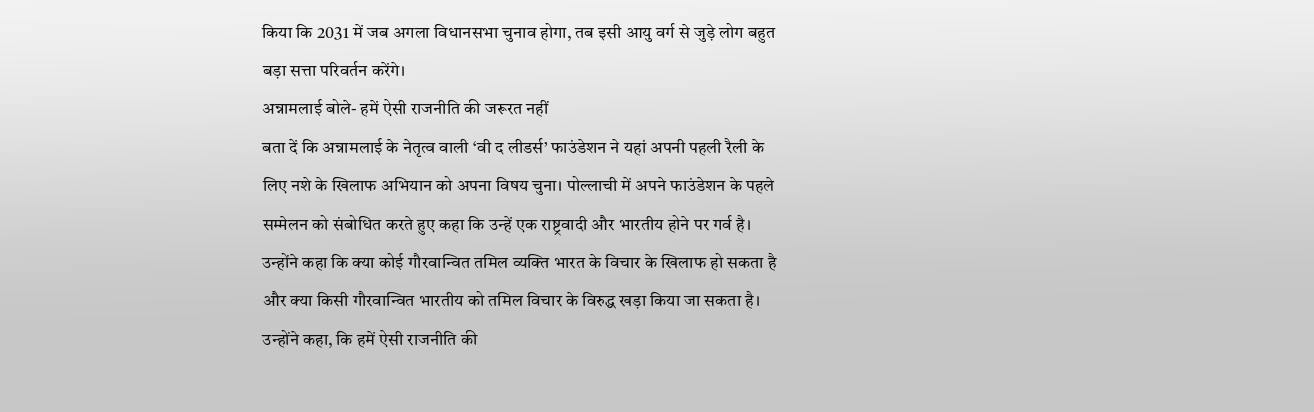किया कि 2031 में जब अगला विधानसभा चुनाव होगा, तब इसी आयु वर्ग से जुड़े लोग बहुत बड़ा सत्ता परिवर्तन करेंगे।
अन्नामलाई बोले- हमें ऐसी राजनीति की जरूरत नहीं
बता दें कि अन्नामलाई के नेतृत्व वाली ‘वी द लीडर्स’ फाउंडेशन ने यहां अपनी पहली रैली के लिए नशे के खिलाफ अभियान को अपना विषय चुना। पोल्लाची में अपने फाउंडेशन के पहले सम्मेलन को संबोधित करते हुए कहा कि उन्हें एक राष्ट्रवादी और भारतीय होने पर गर्व है। उन्होंने कहा कि क्या कोई गौरवान्वित तमिल व्यक्ति भारत के विचार के खिलाफ हो सकता है और क्या किसी गौरवान्वित भारतीय को तमिल विचार के विरुद्ध खड़ा किया जा सकता है। उन्होंने कहा, कि हमें ऐसी राजनीति की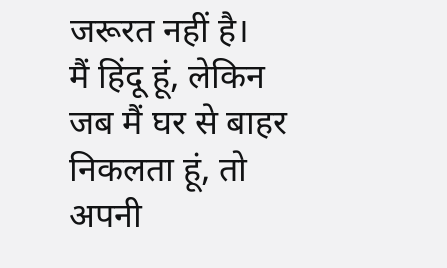जरूरत नहीं है।
मैं हिंदू हूं, लेकिन जब मैं घर से बाहर निकलता हूं, तो अपनी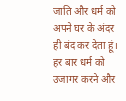जाति और धर्म को अपने घर के अंदर ही बंद कर देता हूं। हर बार धर्म को उजागर करने और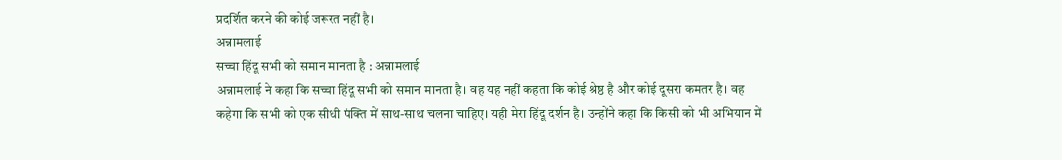प्रदर्शित करने की कोई जरूरत नहीं है।
अन्नामलाई
सच्चा हिंदू सभी को समान मानता है : अन्नामलाई
अन्नामलाई ने कहा कि सच्चा हिंदू सभी को समान मानता है। वह यह नहीं कहता कि कोई श्रेष्ठ है और कोई दूसरा कमतर है। वह कहेगा कि सभी को एक सीधी पंक्ति में साथ-साथ चलना चाहिए। यही मेरा हिंदू दर्शन है। उन्होंने कहा कि किसी को भी अभियान में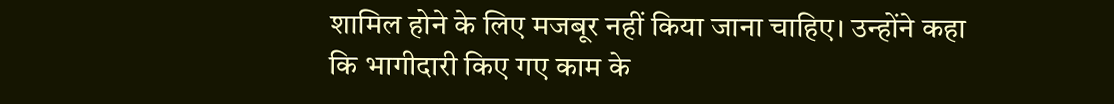शामिल होने के लिए मजबूर नहीं किया जाना चाहिए। उन्होंने कहा कि भागीदारी किए गए काम के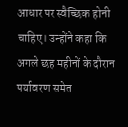आधार पर स्वैच्छिक होनी चाहिए। उन्होंने कहा कि अगले छह महीनों के दौरान पर्यावरण समेत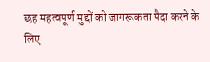छह महत्वपूर्ण मुद्दों को जागरूकता पैदा करने के लिए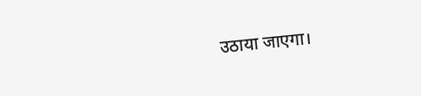उठाया जाएगा।